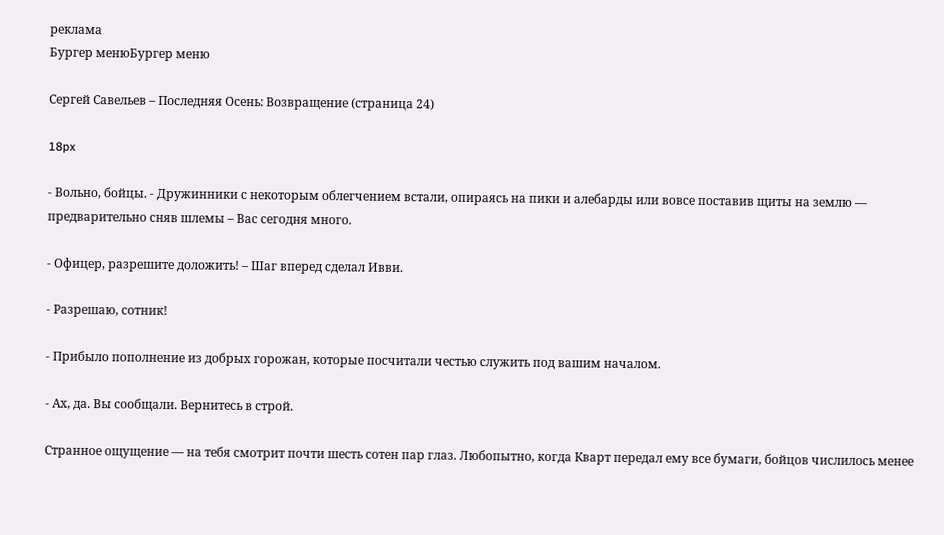реклама
Бургер менюБургер меню

Сергей Савельев – Последняя Осень: Возвращение (страница 24)

18px

- Вольно, бойцы. - Дружинники с некоторым облегчением встали, опираясь на пики и алебарды или вовсе поставив щиты на землю — предварительно сняв шлемы – Вас сегодня много.

- Офицер, разрешите доложить! – Шаг вперед сделал Ивви.

- Разрешаю, сотник!

- Прибыло пополнение из добрых горожан, которые посчитали честью служить под вашим началом.

- Ах, да. Вы сообщали. Вернитесь в строй.

Странное ощущение — на тебя смотрит почти шесть сотен пар глаз. Любопытно, когда Кварт передал ему все бумаги, бойцов числилось менее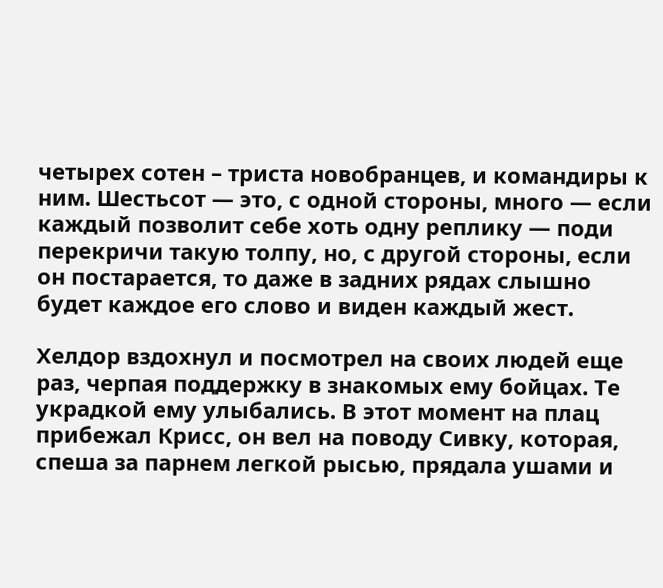четырех сотен – триста новобранцев, и командиры к ним. Шестьсот — это, с одной стороны, много — если каждый позволит себе хоть одну реплику — поди перекричи такую толпу, но, с другой стороны, если он постарается, то даже в задних рядах слышно будет каждое его слово и виден каждый жест.

Хелдор вздохнул и посмотрел на своих людей еще раз, черпая поддержку в знакомых ему бойцах. Те украдкой ему улыбались. В этот момент на плац прибежал Крисс, он вел на поводу Сивку, которая, спеша за парнем легкой рысью, прядала ушами и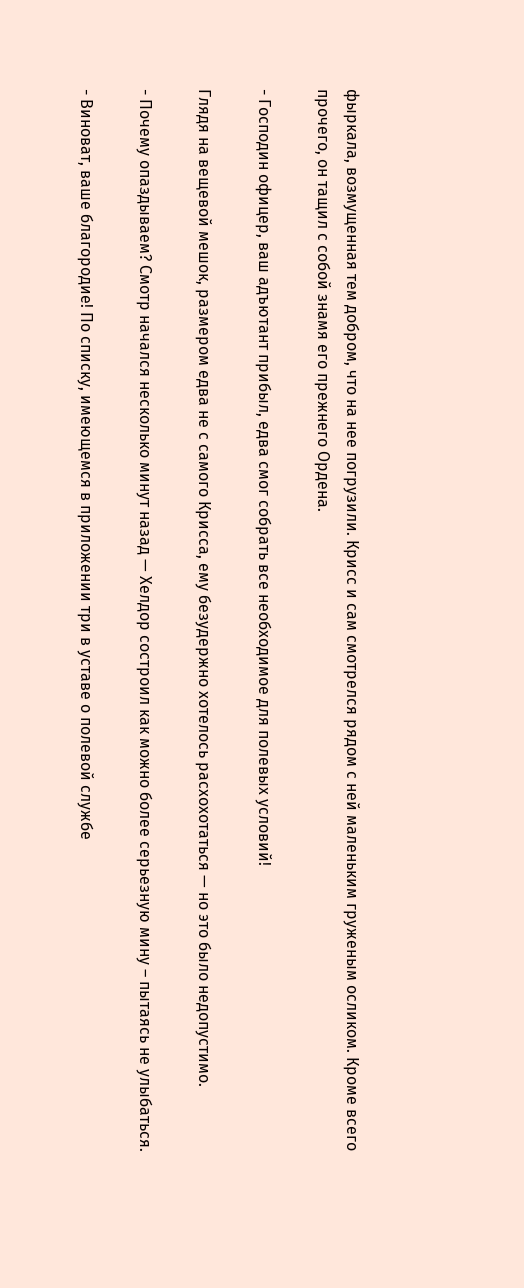фыркала, возмущенная тем добром, что на нее погрузили. Крисс и сам смотрелся рядом с ней маленьким груженым осликом. Кроме всего прочего, он тащил с собой знамя его прежнего Ордена.

- Господин офицер, ваш адъютант прибыл, едва смог собрать все необходимое для полевых условий!

Глядя на вещевой мешок, размером едва не с самого Крисса, ему безудержно хотелось расхохотаться — но это было недопустимо.

- Почему опаздываем? Смотр начался несколько минут назад — Хелдор состроил как можно более серьезную мину – пытаясь не улыбаться.

- Виноват, ваше благородие! По списку, имеющемся в приложении три в уставе о полевой службе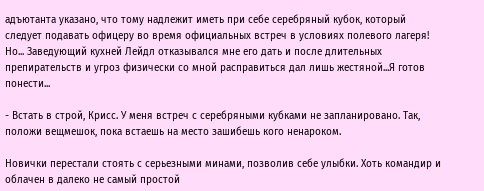адъютанта указано, что тому надлежит иметь при себе серебряный кубок, который следует подавать офицеру во время официальных встреч в условиях полевого лагеря! Но... Заведующий кухней Лейдл отказывался мне его дать и после длительных препирательств и угроз физически со мной расправиться дал лишь жестяной...Я готов понести...

- Встать в строй, Крисс. У меня встреч с серебряными кубками не запланировано. Так, положи вещмешок, пока встаешь на место зашибешь кого ненароком.

Новички перестали стоять с серьезными минами, позволив себе улыбки. Хоть командир и облачен в далеко не самый простой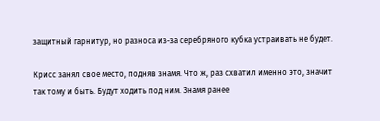защитный гарнитур, но разноса из-за серебряного кубка устраивать не будет.

Крисс занял свое место, подняв знамя. Что ж, раз схватил именно это, значит так тому и быть. Будут ходить под ним. Знамя ранее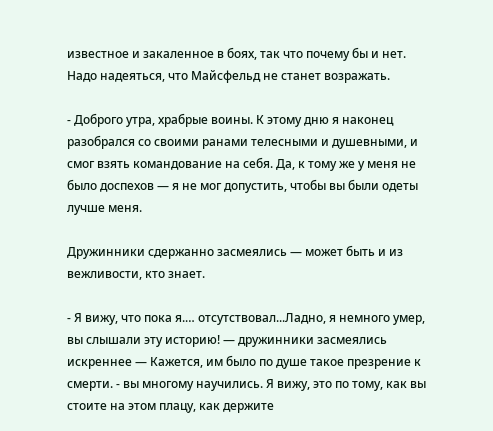известное и закаленное в боях, так что почему бы и нет. Надо надеяться, что Майсфельд не станет возражать.

- Доброго утра, храбрые воины. К этому дню я наконец разобрался со своими ранами телесными и душевными, и смог взять командование на себя. Да, к тому же у меня не было доспехов — я не мог допустить, чтобы вы были одеты лучше меня.

Дружинники сдержанно засмеялись — может быть и из вежливости, кто знает.

- Я вижу, что пока я.… отсутствовал...Ладно, я немного умер, вы слышали эту историю! — дружинники засмеялись искреннее — Кажется, им было по душе такое презрение к смерти. - вы многому научились. Я вижу, это по тому, как вы стоите на этом плацу, как держите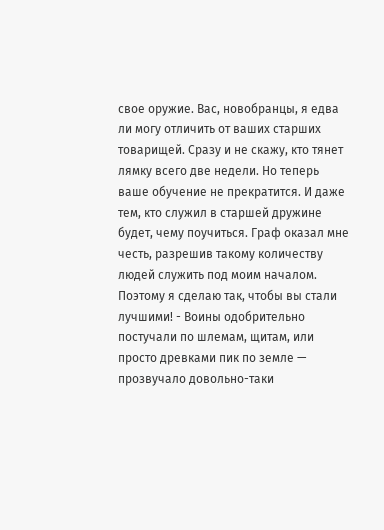свое оружие. Вас, новобранцы, я едва ли могу отличить от ваших старших товарищей. Сразу и не скажу, кто тянет лямку всего две недели. Но теперь ваше обучение не прекратится. И даже тем, кто служил в старшей дружине будет, чему поучиться. Граф оказал мне честь, разрешив такому количеству людей служить под моим началом. Поэтому я сделаю так, чтобы вы стали лучшими! - Воины одобрительно постучали по шлемам, щитам, или просто древками пик по земле — прозвучало довольно-таки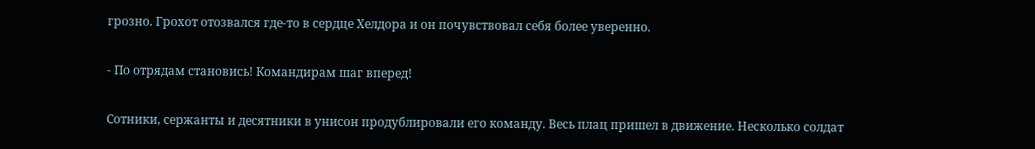грозно. Грохот отозвался где-то в сердце Хелдора и он почувствовал себя более уверенно.

- По отрядам становись! Командирам шаг вперед!

Сотники, сержанты и десятники в унисон продублировали его команду. Весь плац пришел в движение. Несколько солдат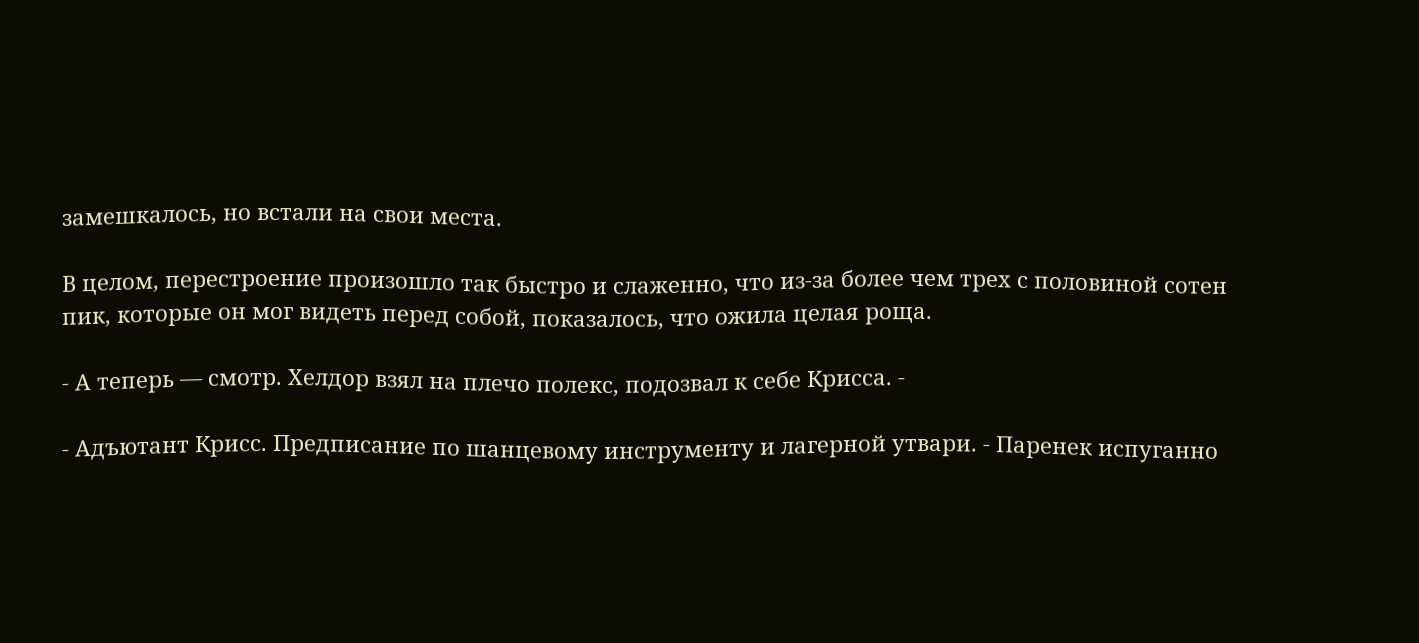замешкалось, но встали на свои места.

В целом, перестроение произошло так быстро и слаженно, что из-за более чем трех с половиной сотен пик, которые он мог видеть перед собой, показалось, что ожила целая роща.

- А теперь — смотр. Хелдор взял на плечо полекс, подозвал к себе Крисса. -

- Адъютант Крисс. Предписание по шанцевому инструменту и лагерной утвари. - Паренек испуганно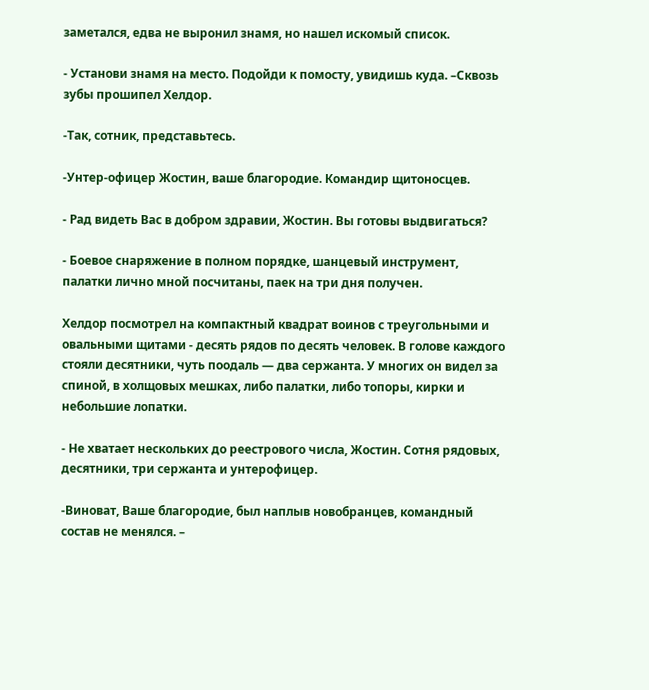заметался, едва не выронил знамя, но нашел искомый список.

- Установи знамя на место. Подойди к помосту, увидишь куда. –Сквозь зубы прошипел Хелдор.

-Так, сотник, представьтесь.

-Унтер-офицер Жостин, ваше благородие. Командир щитоносцев.

- Рад видеть Вас в добром здравии, Жостин. Вы готовы выдвигаться?

- Боевое снаряжение в полном порядке, шанцевый инструмент, палатки лично мной посчитаны, паек на три дня получен.

Хелдор посмотрел на компактный квадрат воинов с треугольными и овальными щитами - десять рядов по десять человек. В голове каждого стояли десятники, чуть поодаль — два сержанта. У многих он видел за спиной, в холщовых мешках, либо палатки, либо топоры, кирки и небольшие лопатки.

- Не хватает нескольких до реестрового числа, Жостин. Сотня рядовых, десятники, три сержанта и унтерофицер.

-Виноват, Ваше благородие, был наплыв новобранцев, командный состав не менялся. –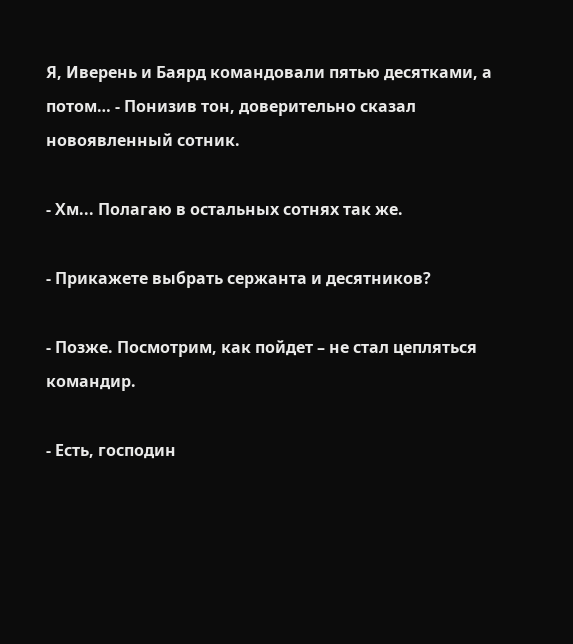Я, Иверень и Баярд командовали пятью десятками, а потом… - Понизив тон, доверительно сказал новоявленный сотник.

- Хм... Полагаю в остальных сотнях так же.

- Прикажете выбрать сержанта и десятников?

- Позже. Посмотрим, как пойдет – не стал цепляться командир.

- Есть, господин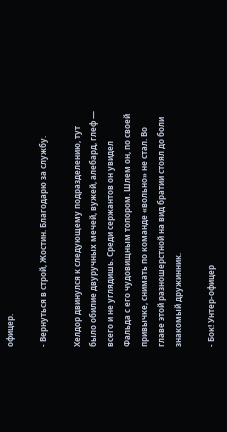офицер.

- Вернуться в строй, Жостин. Благодарю за службу.

Хелдор двинулся к следующему подразделению, тут было обилие двуручных мечей, вужей, алебард, глеф — всего и не углядишь. Среди сержантов он увидел Фальда с его чудовищным топором. Шлем он, по своей привычке, снимать по команде «вольно» не стал. Во главе этой разношерстной на вид братии стоял до боли знакомый дружинник.

- Бок! Унтер-офицер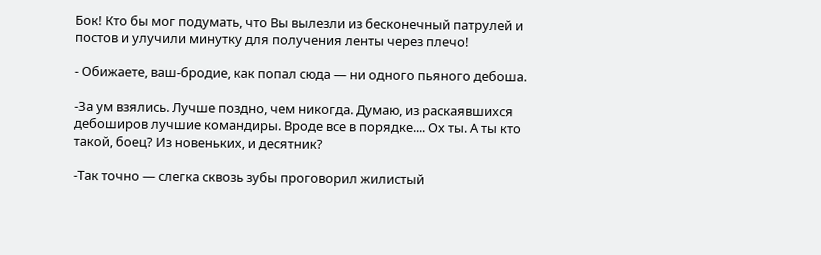Бок! Кто бы мог подумать, что Вы вылезли из бесконечный патрулей и постов и улучили минутку для получения ленты через плечо!

- Обижаете, ваш-бродие, как попал сюда — ни одного пьяного дебоша.

-За ум взялись. Лучше поздно, чем никогда. Думаю, из раскаявшихся дебоширов лучшие командиры. Вроде все в порядке.... Ох ты. А ты кто такой, боец? Из новеньких, и десятник?

-Так точно — слегка сквозь зубы проговорил жилистый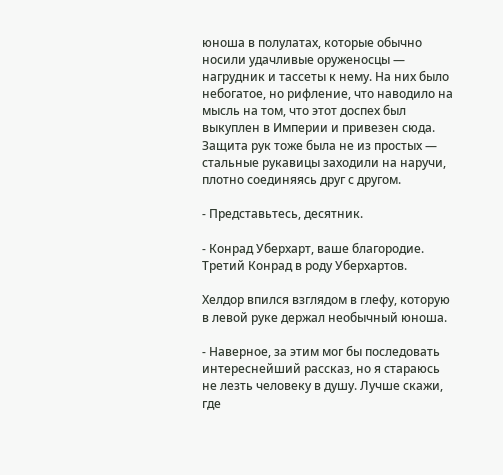юноша в полулатах, которые обычно носили удачливые оруженосцы — нагрудник и тассеты к нему. На них было небогатое, но рифление, что наводило на мысль на том, что этот доспех был выкуплен в Империи и привезен сюда. Защита рук тоже была не из простых — стальные рукавицы заходили на наручи, плотно соединяясь друг с другом.

- Представьтесь, десятник.

- Конрад Уберхарт, ваше благородие. Третий Конрад в роду Уберхартов.

Хелдор впился взглядом в глефу, которую в левой руке держал необычный юноша.

- Наверное, за этим мог бы последовать интереснейший рассказ, но я стараюсь не лезть человеку в душу. Лучше скажи, где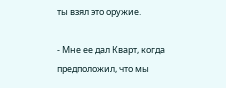ты взял это оружие.

- Мне ее дал Кварт, когда предположил, что мы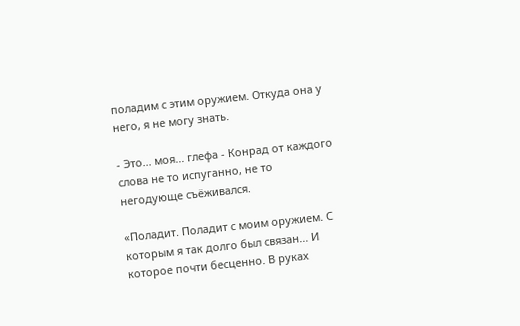поладим с этим оружием. Откуда она у него, я не могу знать.

- Это... моя... глефа - Конрад от каждого слова не то испуганно, не то негодующе съёживался.

«Поладит. Поладит с моим оружием. С которым я так долго был связан... И которое почти бесценно. В руках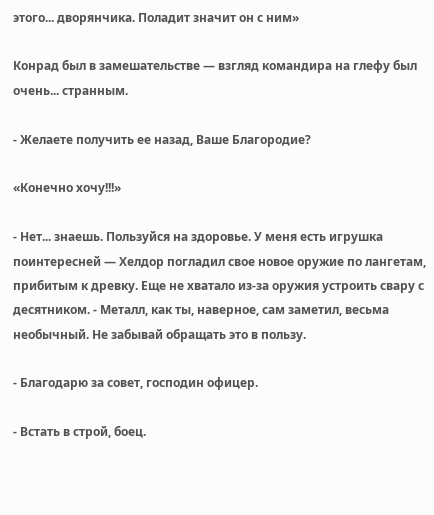этого... дворянчика. Поладит значит он с ним»

Конрад был в замешательстве — взгляд командира на глефу был очень... странным.

- Желаете получить ее назад, Ваше Благородие?

«Конечно хочу!!!»

- Нет... знаешь. Пользуйся на здоровье. У меня есть игрушка поинтересней — Хелдор погладил свое новое оружие по лангетам, прибитым к древку. Еще не хватало из-за оружия устроить свару с десятником. - Металл, как ты, наверное, сам заметил, весьма необычный. Не забывай обращать это в пользу.

- Благодарю за совет, господин офицер.

- Встать в строй, боец.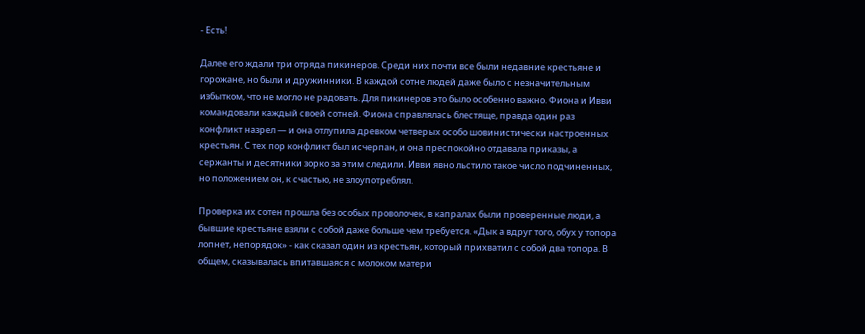- Есть!

Далее его ждали три отряда пикинеров. Среди них почти все были недавние крестьяне и горожане, но были и дружинники. В каждой сотне людей даже было с незначительным избытком, что не могло не радовать. Для пикинеров это было особенно важно. Фиона и Ивви командовали каждый своей сотней. Фиона справлялась блестяще, правда один раз конфликт назрел — и она отлупила древком четверых особо шовинистически настроенных крестьян. С тех пор конфликт был исчерпан, и она преспокойно отдавала приказы, а сержанты и десятники зорко за этим следили. Ивви явно льстило такое число подчиненных, но положением он, к счастью, не злоупотреблял.

Проверка их сотен прошла без особых проволочек, в капралах были проверенные люди, а бывшие крестьяне взяли с собой даже больше чем требуется. «Дык а вдруг того, обух у топора лопнет, непорядок» - как сказал один из крестьян, который прихватил с собой два топора. В общем, сказывалась впитавшаяся с молоком матери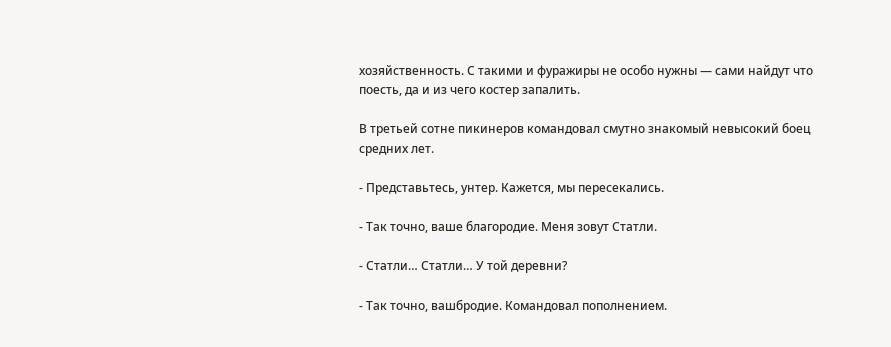хозяйственность. С такими и фуражиры не особо нужны — сами найдут что поесть, да и из чего костер запалить.

В третьей сотне пикинеров командовал смутно знакомый невысокий боец средних лет.

- Представьтесь, унтер. Кажется, мы пересекались.

- Так точно, ваше благородие. Меня зовут Статли.

- Статли… Статли… У той деревни?

- Так точно, вашбродие. Командовал пополнением.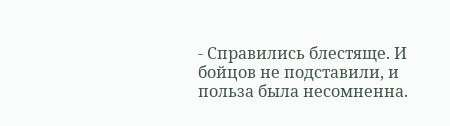- Справились блестяще. И бойцов не подставили, и польза была несомненна.